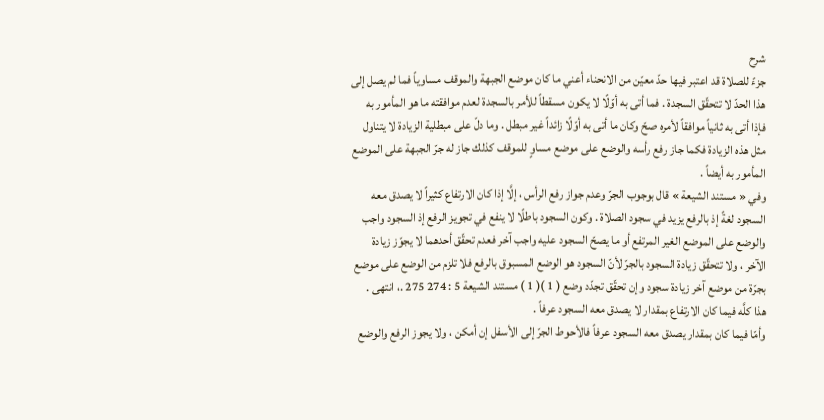شرح
جزءً للصلاة قد اعتبر فيها حدّ معيّن من الانحناء أعني ما كان موضع الجبهة والموقف مساوياً فما لم يصل إلى هذا الحدّ لا تتحقّق السجدة . فما أتى به أوّلًا لا يكون مسقطاً للأمر بالسجدة لعدم موافقته ما هو المأمور به فإذا أتى به ثانياً موافقاً لأمره صحّ وكان ما أتى به أوّلًا زائداً غير مبطل . وما دلّ على مبطلية الزيادة لا يتناول مثل هذه الزيادة فكما جاز رفع رأسه والوضع على موضع مساوٍ للموقف كذلك جاز له جرّ الجبهة على الموضع المأمور به أيضاً .
وفي « مستند الشيعة » قال بوجوب الجرّ وعدم جواز رفع الرأس ، إلَّا إذا كان الارتفاع كثيراً لا يصدق معه السجود لغةً إذ بالرفع يزيد في سجود الصلاة . وكون السجود باطلًا لا ينفع في تجويز الرفع إذ السجود واجب والوضع على الموضع الغير المرتفع أو ما يصحّ السجود عليه واجب آخر فعدم تحقّق أحدهما لا يجوّز زيادة الآخر ، ولا تتحقّق زيادة السجود بالجرّ لأنّ السجود هو الوضع المسبوق بالرفع فلا تلزم من الوضع على موضع بجرّة من موضع آخر زيادة سجود وإن تحقّق تجدّد وضع ( 1 )( 1 ) مستند الشيعة 5 : 274 275 .، انتهى .
هذا كلَّه فيما كان الارتفاع بمقدار لا يصدق معه السجود عرفاً .
وأمّا فيما كان بمقدار يصدق معه السجود عرفاً فالأحوط الجرّ إلى الأسفل إن أمكن ، ولا يجوز الرفع والوضع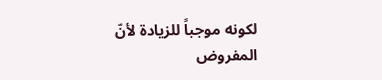لكونه موجباً للزيادة لأنّ المفروض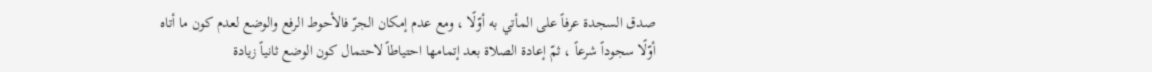صدق السجدة عرفاً على المأتي به أوّلًا ، ومع عدم إمكان الجرّ فالأحوط الرفع والوضع لعدم كون ما أتاه أوّلًا سجوداً شرعاً ، ثمّ إعادة الصلاة بعد إتمامها احتياطاً لاحتمال كون الوضع ثانياً زيادة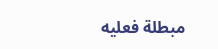مبطلة فعليه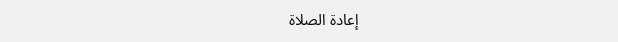إعادة الصلاة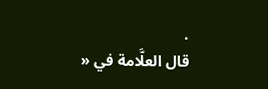.
قال العلَّامة في «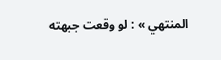المنتهي » : لو وقعت جبهته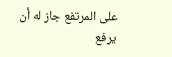على المرتفع جاز له أن يرفع